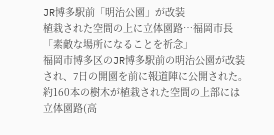JR博多駅前「明治公園」が改装
植栽された空間の上に立体園路…福岡市長「素敵な場所になることを祈念」
福岡市博多区のJR博多駅前の明治公園が改装され、7日の開園を前に報道陣に公開された。約160本の樹木が植栽された空間の上部には立体園路(高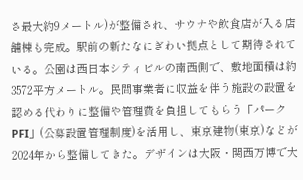さ最大約9メートル)が整備され、サウナや飲食店が入る店舗棟も完成。駅前の新たなにぎわい拠点として期待されている。公園は西日本シティビルの南西側で、敷地面積は約3572平方メートル。民間事業者に収益を伴う施設の設置を認める代わりに整備や管理費を負担してもらう「パークPFI」(公募設置管理制度)を活用し、東京建物(東京)などが2024年から整備してきた。デザインは大阪・関西万博で大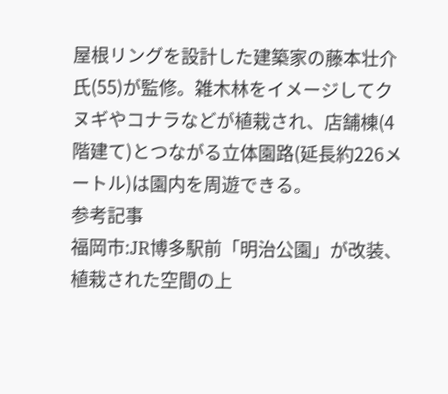屋根リングを設計した建築家の藤本壮介氏(55)が監修。雑木林をイメージしてクヌギやコナラなどが植栽され、店舗棟(4階建て)とつながる立体園路(延長約226メートル)は園内を周遊できる。
参考記事
福岡市:JR博多駅前「明治公園」が改装、植栽された空間の上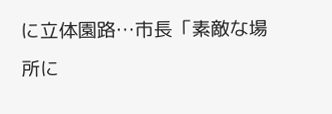に立体園路…市長「素敵な場所に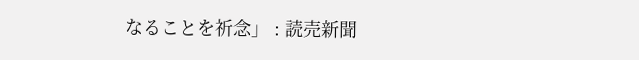なることを祈念」 : 読売新聞